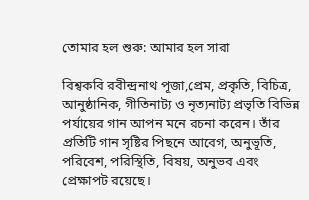তোমার হল শুরু: আমার হল সারা

বিশ্বকবি রবীন্দ্রনাথ পূজা,প্রেম, প্রকৃতি, বিচিত্র, আনুষ্ঠানিক, গীতিনাট্য ও নৃত্যনাট্য প্রভৃতি বিভিন্ন পর্যায়ের গান আপন মনে রচনা করেন। তাঁর প্রতিটি গান সৃষ্টির পিছনে আবেগ, অনুভূতি, পরিবেশ, পরিস্থিতি, বিষয়, অনুভব এবং প্রেক্ষাপট রয়েছে।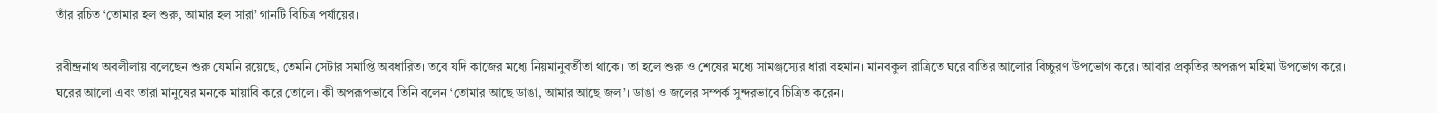তাঁর রচিত ‘তোমার হল শুরু, আমার হল সারা’ গানটি বিচিত্র পর্যায়ের।

রবীন্দ্রনাথ অবলীলায় বলেছেন শুরু যেমনি রয়েছে, তেমনি সেটার সমাপ্তি অবধারিত। তবে যদি কাজের মধ্যে নিয়মানুবর্তীতা থাকে। তা হলে শুরু ও শেষের মধ্যে সামঞ্জস্যের ধারা বহমান। মানবকুল রাত্রিতে ঘরে বাতির আলোর বিচ্চুরণ উপভোগ করে। আবার প্রকৃতির অপরূপ মহিমা উপভোগ করে। ঘরের আলো এবং তারা মানুষের মনকে মায়াবি করে তোলে। কী অপরূপভাবে তিনি বলেন ‘তোমার আছে ডাঙা, আমার আছে জল’। ডাঙা ও জলের সম্পর্ক সুন্দরভাবে চিত্রিত করেন।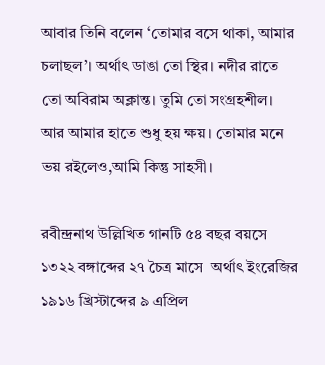আবার তিনি বলেন ‘তোমার বসে থাকা, আমার চলাছল’। অর্থাৎ ডাঙা তো স্থির। নদীর রাতে তো অবিরাম অক্লান্ত। তুমি তো সংগ্রহশীল। আর আমার হাতে শুধু হয় ক্ষয়। তোমার মনে ভয় রইলেও,আমি কিন্তু সাহসী।

রবীন্দ্রনাথ উল্লিখিত গানটি ৫৪ বছর বয়সে ১৩২২ বঙ্গাব্দের ২৭ চৈত্র মাসে  অর্থাৎ ইংরেজির ১৯১৬ খ্রিস্টাব্দের ৯ এপ্রিল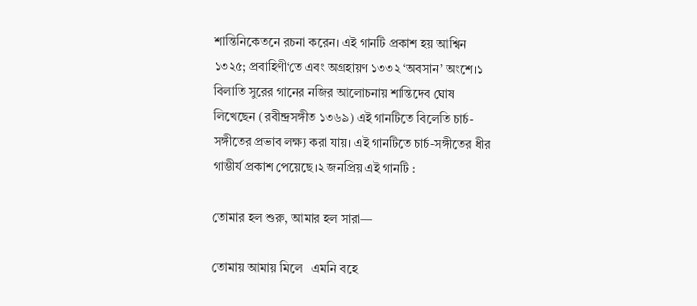শান্তিনিকেতনে রচনা করেন। এই গানটি প্রকাশ হয় আশ্বিন ১৩২৫; প্রবাহিণী‘তে এবং অগ্রহায়ণ ১৩৩২ ‘অবসান’ অংশে।১ বিলাতি সুরের গানের নজির আলোচনায় শান্তিদেব ঘোষ লিখেছেন (রবীন্দ্রসঙ্গীত ১৩৬৯) এই গানটিতে বিলেতি চার্চ-সঙ্গীতের প্রভাব লক্ষ্য করা যায়। এই গানটিতে চার্চ-সঙ্গীতের ধীর গাম্ভীর্য প্রকাশ পেয়েছে।২ জনপ্রিয় এই গানটি :

তোমার হল শুরু, আমার হল সারা—

তোমায় আমায় মিলে   এমনি বহে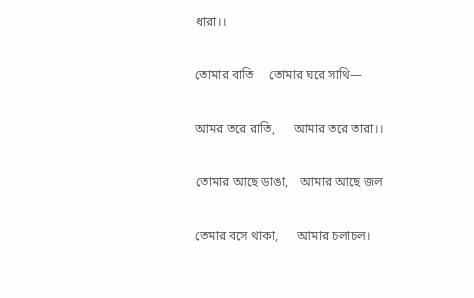ধারা।।

তোমার বাতি     তোমার ঘরে সাথি—

আমর তরে রাতি,      আমার তরে তারা।।

তোমার আছে ডাঙা,    আমার আছে জল

তেমার বসে থাকা,      আমার চলাচল।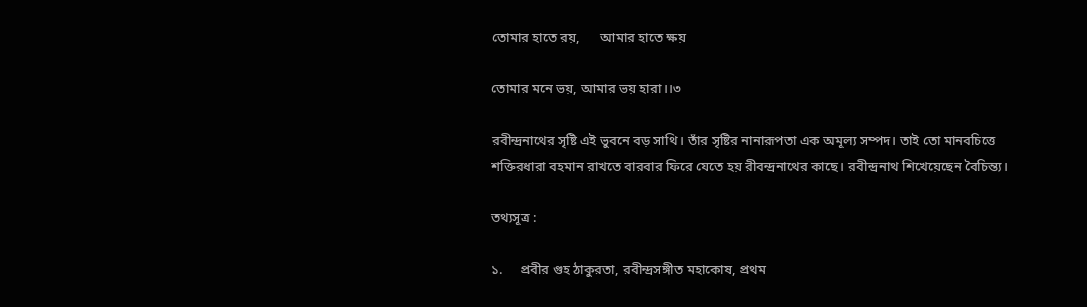তোমার হাতে রয়,      আমার হাতে ক্ষয়

তোমার মনে ভয়, আমার ভয় হারা।।৩

রবীন্দ্রনাথের সৃষ্টি এই ভুবনে বড় সাথি। তাঁর সৃষ্টির নানারূপতা এক অমূল্য সম্পদ। তাই তো মানবচিত্তে শক্তিরধারা বহমান রাখতে বারবার ফিরে যেতে হয় রীবন্দ্রনাথের কাছে। রবীন্দ্রনাথ শিখেয়েছেন বৈচিন্ত্য।

তথ্যসূত্র :

১.     প্রবীর গুহ ঠাকুরতা, রবীন্দ্রসঙ্গীত মহাকোষ, প্রথম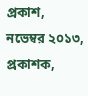প্রকাশ, নভেম্বর ২০১৩, প্রকাশক,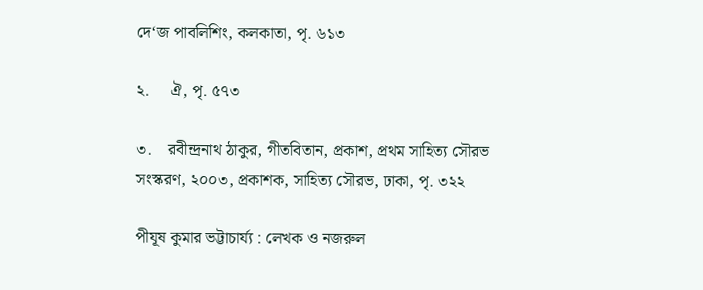দে‘জ পাবলিশিং, কলকাতা, পৃ. ৬১৩

২.     ঐ, পৃ. ৫৭৩

৩.    রবীন্দ্রনাথ ঠাকুর, গীতবিতান, প্রকাশ, প্রথম সাহিত্য সৌরভ সংস্করণ, ২০০৩, প্রকাশক, সাহিত্য সৌরভ, ঢাকা, পৃ. ৩২২

পীযূষ কুমার ভট্টাচার্য্য : লেখক ও নজরুল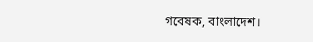গবেষক, বাংলাদেশ।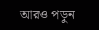আরও পড়ুন